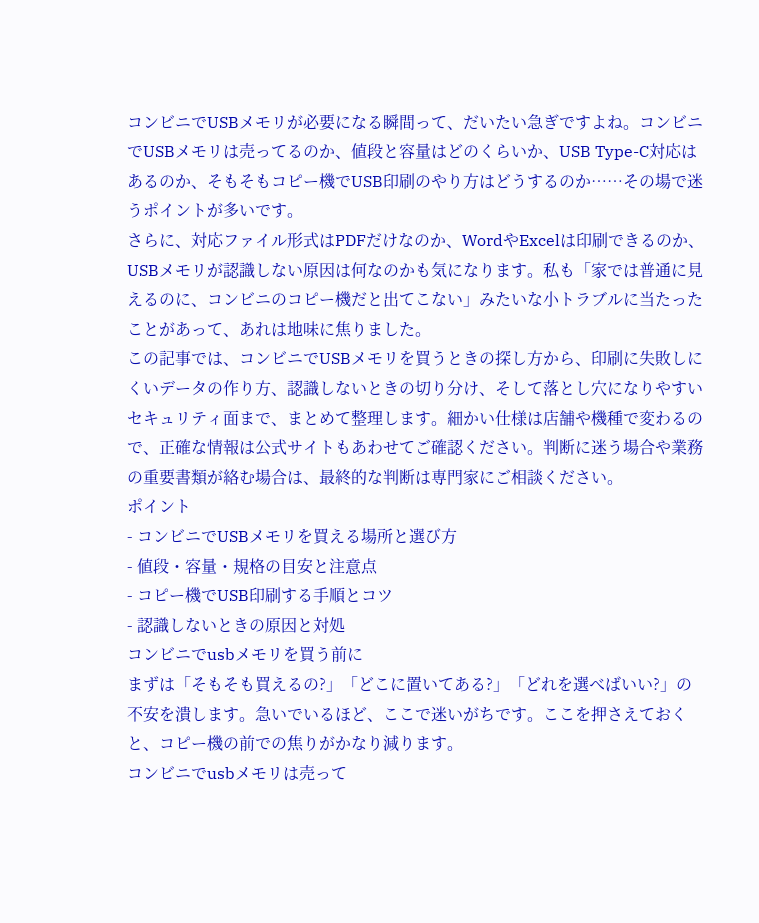コンビニでUSBメモリが必要になる瞬間って、だいたい急ぎですよね。コンビニでUSBメモリは売ってるのか、値段と容量はどのくらいか、USB Type-C対応はあるのか、そもそもコピー機でUSB印刷のやり方はどうするのか……その場で迷うポイントが多いです。
さらに、対応ファイル形式はPDFだけなのか、WordやExcelは印刷できるのか、USBメモリが認識しない原因は何なのかも気になります。私も「家では普通に見えるのに、コンビニのコピー機だと出てこない」みたいな小トラブルに当たったことがあって、あれは地味に焦りました。
この記事では、コンビニでUSBメモリを買うときの探し方から、印刷に失敗しにくいデータの作り方、認識しないときの切り分け、そして落とし穴になりやすいセキュリティ面まで、まとめて整理します。細かい仕様は店舗や機種で変わるので、正確な情報は公式サイトもあわせてご確認ください。判断に迷う場合や業務の重要書類が絡む場合は、最終的な判断は専門家にご相談ください。
ポイント
- コンビニでUSBメモリを買える場所と選び方
- 値段・容量・規格の目安と注意点
- コピー機でUSB印刷する手順とコツ
- 認識しないときの原因と対処
コンビニでusbメモリを買う前に
まずは「そもそも買えるの?」「どこに置いてある?」「どれを選べばいい?」の不安を潰します。急いでいるほど、ここで迷いがちです。ここを押さえておくと、コピー機の前での焦りがかなり減ります。
コンビニでusbメモリは売って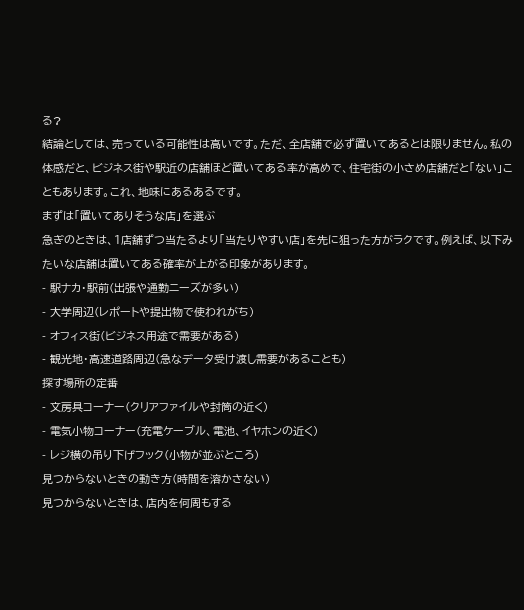る?
結論としては、売っている可能性は高いです。ただ、全店舗で必ず置いてあるとは限りません。私の体感だと、ビジネス街や駅近の店舗ほど置いてある率が高めで、住宅街の小さめ店舗だと「ない」こともあります。これ、地味にあるあるです。
まずは「置いてありそうな店」を選ぶ
急ぎのときは、1店舗ずつ当たるより「当たりやすい店」を先に狙った方がラクです。例えば、以下みたいな店舗は置いてある確率が上がる印象があります。
- 駅ナカ・駅前(出張や通勤ニーズが多い)
- 大学周辺(レポートや提出物で使われがち)
- オフィス街(ビジネス用途で需要がある)
- 観光地・高速道路周辺(急なデータ受け渡し需要があることも)
探す場所の定番
- 文房具コーナー(クリアファイルや封筒の近く)
- 電気小物コーナー(充電ケーブル、電池、イヤホンの近く)
- レジ横の吊り下げフック(小物が並ぶところ)
見つからないときの動き方(時間を溶かさない)
見つからないときは、店内を何周もする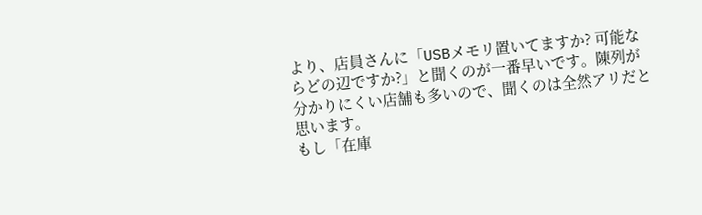より、店員さんに「USBメモリ置いてますか? 可能ならどの辺ですか?」と聞くのが一番早いです。陳列が分かりにくい店舗も多いので、聞くのは全然アリだと思います。
もし「在庫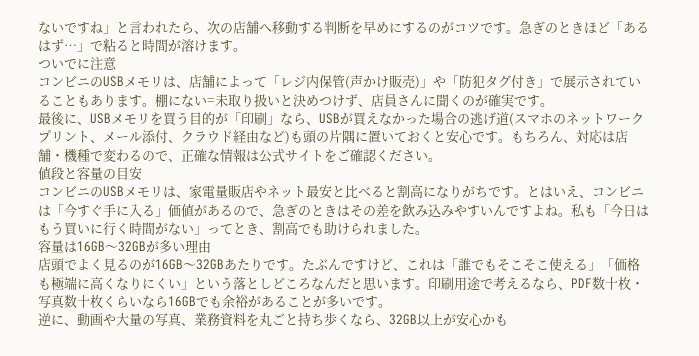ないですね」と言われたら、次の店舗へ移動する判断を早めにするのがコツです。急ぎのときほど「あるはず…」で粘ると時間が溶けます。
ついでに注意
コンビニのUSBメモリは、店舗によって「レジ内保管(声かけ販売)」や「防犯タグ付き」で展示されていることもあります。棚にない=未取り扱いと決めつけず、店員さんに聞くのが確実です。
最後に、USBメモリを買う目的が「印刷」なら、USBが買えなかった場合の逃げ道(スマホのネットワークプリント、メール添付、クラウド経由など)も頭の片隅に置いておくと安心です。もちろん、対応は店舗・機種で変わるので、正確な情報は公式サイトをご確認ください。
値段と容量の目安
コンビニのUSBメモリは、家電量販店やネット最安と比べると割高になりがちです。とはいえ、コンビニは「今すぐ手に入る」価値があるので、急ぎのときはその差を飲み込みやすいんですよね。私も「今日はもう買いに行く時間がない」ってとき、割高でも助けられました。
容量は16GB〜32GBが多い理由
店頭でよく見るのが16GB〜32GBあたりです。たぶんですけど、これは「誰でもそこそこ使える」「価格も極端に高くなりにくい」という落としどころなんだと思います。印刷用途で考えるなら、PDF数十枚・写真数十枚くらいなら16GBでも余裕があることが多いです。
逆に、動画や大量の写真、業務資料を丸ごと持ち歩くなら、32GB以上が安心かも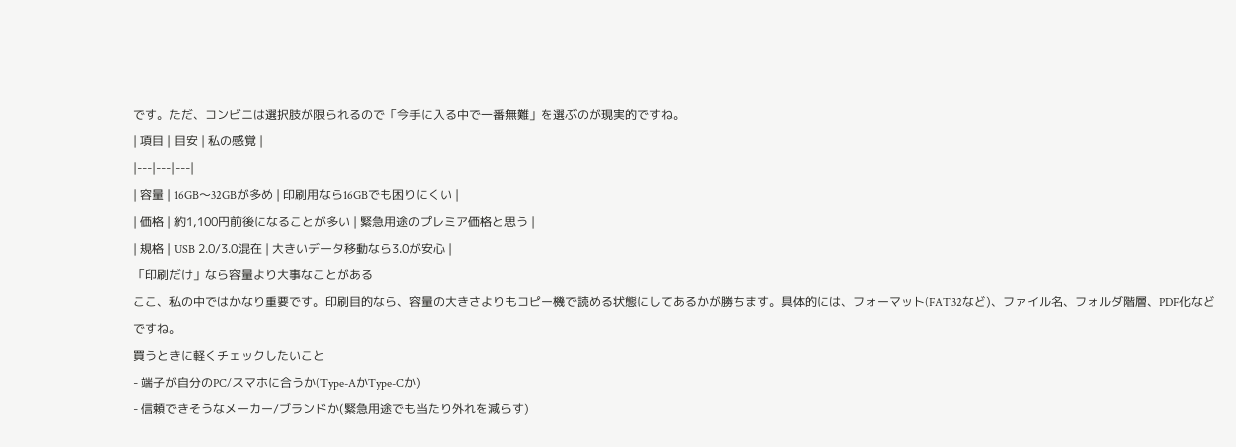です。ただ、コンビニは選択肢が限られるので「今手に入る中で一番無難」を選ぶのが現実的ですね。
| 項目 | 目安 | 私の感覚 |
|---|---|---|
| 容量 | 16GB〜32GBが多め | 印刷用なら16GBでも困りにくい |
| 価格 | 約1,100円前後になることが多い | 緊急用途のプレミア価格と思う |
| 規格 | USB 2.0/3.0混在 | 大きいデータ移動なら3.0が安心 |
「印刷だけ」なら容量より大事なことがある
ここ、私の中ではかなり重要です。印刷目的なら、容量の大きさよりもコピー機で読める状態にしてあるかが勝ちます。具体的には、フォーマット(FAT32など)、ファイル名、フォルダ階層、PDF化などですね。
買うときに軽くチェックしたいこと
- 端子が自分のPC/スマホに合うか(Type-AかType-Cか)
- 信頼できそうなメーカー/ブランドか(緊急用途でも当たり外れを減らす)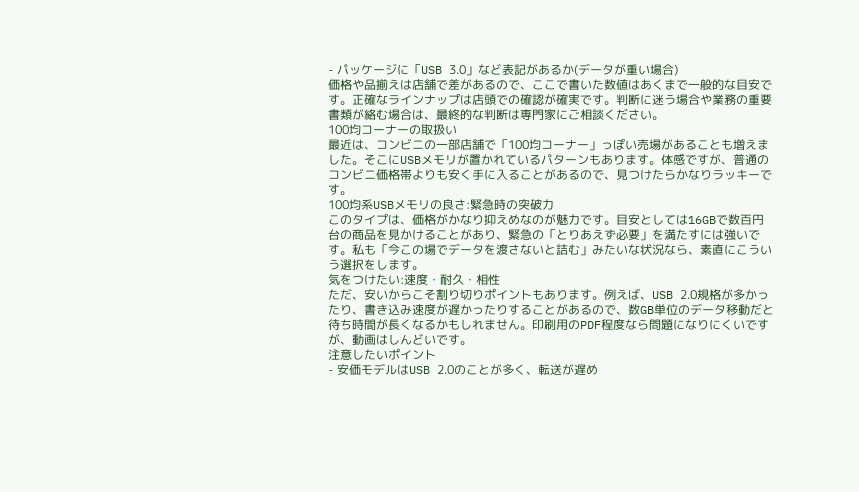- パッケージに「USB 3.0」など表記があるか(データが重い場合)
価格や品揃えは店舗で差があるので、ここで書いた数値はあくまで一般的な目安です。正確なラインナップは店頭での確認が確実です。判断に迷う場合や業務の重要書類が絡む場合は、最終的な判断は専門家にご相談ください。
100均コーナーの取扱い
最近は、コンビニの一部店舗で「100均コーナー」っぽい売場があることも増えました。そこにUSBメモリが置かれているパターンもあります。体感ですが、普通のコンビニ価格帯よりも安く手に入ることがあるので、見つけたらかなりラッキーです。
100均系USBメモリの良さ:緊急時の突破力
このタイプは、価格がかなり抑えめなのが魅力です。目安としては16GBで数百円台の商品を見かけることがあり、緊急の「とりあえず必要」を満たすには強いです。私も「今この場でデータを渡さないと詰む」みたいな状況なら、素直にこういう選択をします。
気をつけたい:速度・耐久・相性
ただ、安いからこそ割り切りポイントもあります。例えば、USB 2.0規格が多かったり、書き込み速度が遅かったりすることがあるので、数GB単位のデータ移動だと待ち時間が長くなるかもしれません。印刷用のPDF程度なら問題になりにくいですが、動画はしんどいです。
注意したいポイント
- 安価モデルはUSB 2.0のことが多く、転送が遅め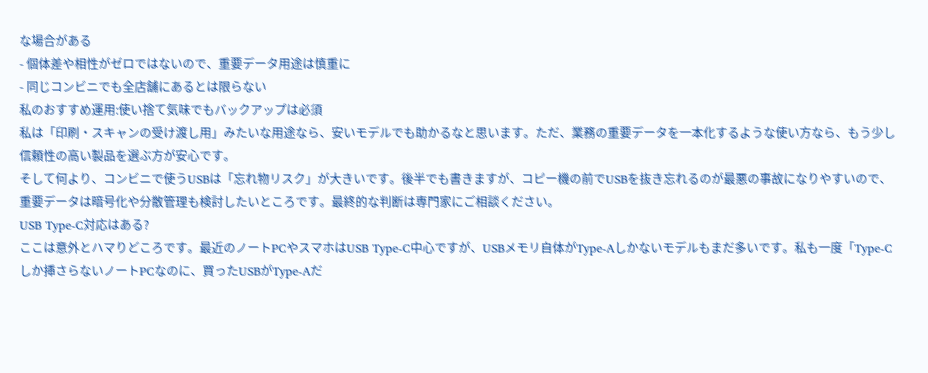な場合がある
- 個体差や相性がゼロではないので、重要データ用途は慎重に
- 同じコンビニでも全店舗にあるとは限らない
私のおすすめ運用:使い捨て気味でもバックアップは必須
私は「印刷・スキャンの受け渡し用」みたいな用途なら、安いモデルでも助かるなと思います。ただ、業務の重要データを一本化するような使い方なら、もう少し信頼性の高い製品を選ぶ方が安心です。
そして何より、コンビニで使うUSBは「忘れ物リスク」が大きいです。後半でも書きますが、コピー機の前でUSBを抜き忘れるのが最悪の事故になりやすいので、重要データは暗号化や分散管理も検討したいところです。最終的な判断は専門家にご相談ください。
USB Type-C対応はある?
ここは意外とハマりどころです。最近のノートPCやスマホはUSB Type-C中心ですが、USBメモリ自体がType-Aしかないモデルもまだ多いです。私も一度「Type-Cしか挿さらないノートPCなのに、買ったUSBがType-Aだ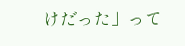けだった」って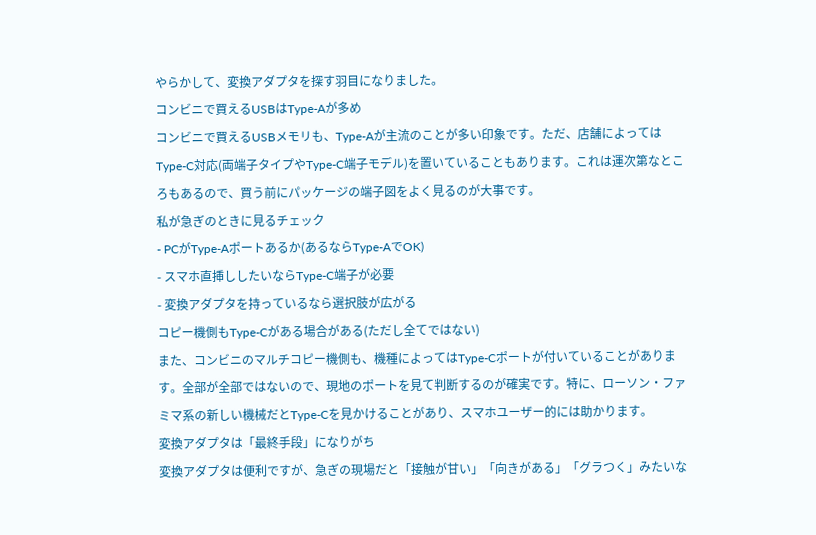やらかして、変換アダプタを探す羽目になりました。
コンビニで買えるUSBはType-Aが多め
コンビニで買えるUSBメモリも、Type-Aが主流のことが多い印象です。ただ、店舗によってはType-C対応(両端子タイプやType-C端子モデル)を置いていることもあります。これは運次第なところもあるので、買う前にパッケージの端子図をよく見るのが大事です。
私が急ぎのときに見るチェック
- PCがType-Aポートあるか(あるならType-AでOK)
- スマホ直挿ししたいならType-C端子が必要
- 変換アダプタを持っているなら選択肢が広がる
コピー機側もType-Cがある場合がある(ただし全てではない)
また、コンビニのマルチコピー機側も、機種によってはType-Cポートが付いていることがあります。全部が全部ではないので、現地のポートを見て判断するのが確実です。特に、ローソン・ファミマ系の新しい機械だとType-Cを見かけることがあり、スマホユーザー的には助かります。
変換アダプタは「最終手段」になりがち
変換アダプタは便利ですが、急ぎの現場だと「接触が甘い」「向きがある」「グラつく」みたいな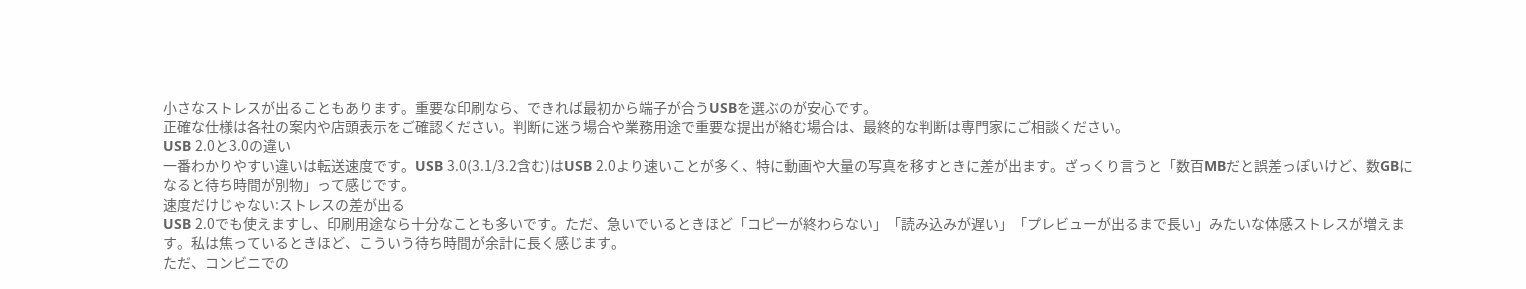小さなストレスが出ることもあります。重要な印刷なら、できれば最初から端子が合うUSBを選ぶのが安心です。
正確な仕様は各社の案内や店頭表示をご確認ください。判断に迷う場合や業務用途で重要な提出が絡む場合は、最終的な判断は専門家にご相談ください。
USB 2.0と3.0の違い
一番わかりやすい違いは転送速度です。USB 3.0(3.1/3.2含む)はUSB 2.0より速いことが多く、特に動画や大量の写真を移すときに差が出ます。ざっくり言うと「数百MBだと誤差っぽいけど、数GBになると待ち時間が別物」って感じです。
速度だけじゃない:ストレスの差が出る
USB 2.0でも使えますし、印刷用途なら十分なことも多いです。ただ、急いでいるときほど「コピーが終わらない」「読み込みが遅い」「プレビューが出るまで長い」みたいな体感ストレスが増えます。私は焦っているときほど、こういう待ち時間が余計に長く感じます。
ただ、コンビニでの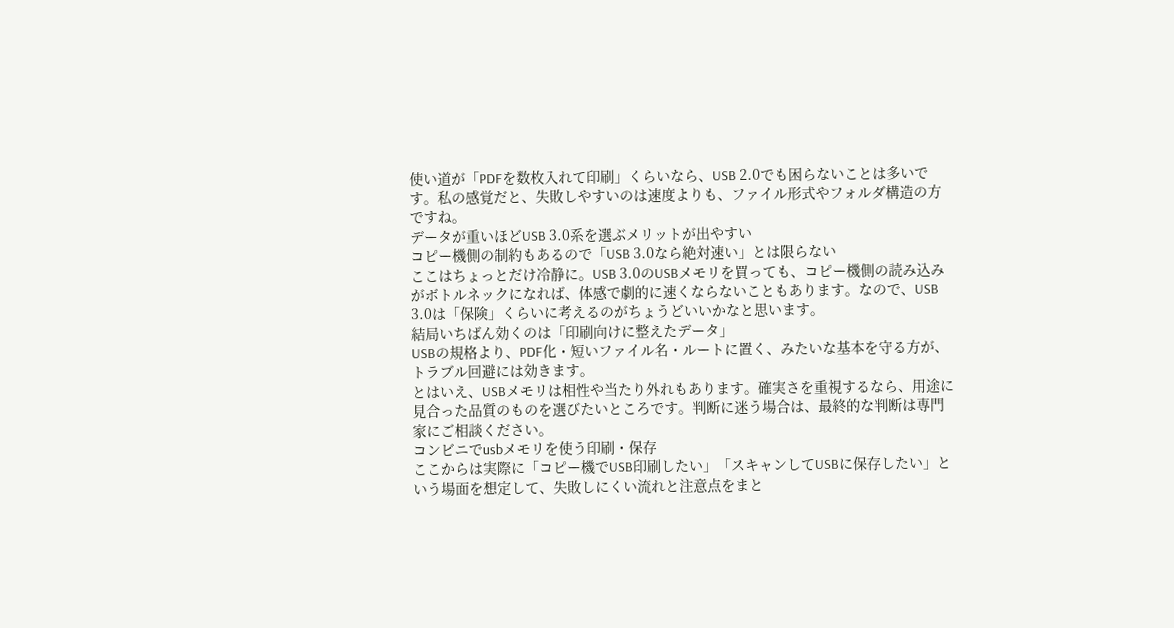使い道が「PDFを数枚入れて印刷」くらいなら、USB 2.0でも困らないことは多いです。私の感覚だと、失敗しやすいのは速度よりも、ファイル形式やフォルダ構造の方ですね。
データが重いほどUSB 3.0系を選ぶメリットが出やすい
コピー機側の制約もあるので「USB 3.0なら絶対速い」とは限らない
ここはちょっとだけ冷静に。USB 3.0のUSBメモリを買っても、コピー機側の読み込みがボトルネックになれば、体感で劇的に速くならないこともあります。なので、USB 3.0は「保険」くらいに考えるのがちょうどいいかなと思います。
結局いちばん効くのは「印刷向けに整えたデータ」
USBの規格より、PDF化・短いファイル名・ルートに置く、みたいな基本を守る方が、トラブル回避には効きます。
とはいえ、USBメモリは相性や当たり外れもあります。確実さを重視するなら、用途に見合った品質のものを選びたいところです。判断に迷う場合は、最終的な判断は専門家にご相談ください。
コンビニでusbメモリを使う印刷・保存
ここからは実際に「コピー機でUSB印刷したい」「スキャンしてUSBに保存したい」という場面を想定して、失敗しにくい流れと注意点をまと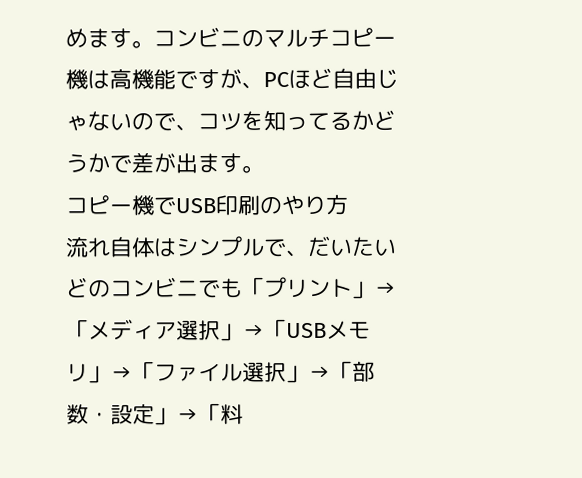めます。コンビニのマルチコピー機は高機能ですが、PCほど自由じゃないので、コツを知ってるかどうかで差が出ます。
コピー機でUSB印刷のやり方
流れ自体はシンプルで、だいたいどのコンビニでも「プリント」→「メディア選択」→「USBメモリ」→「ファイル選択」→「部数・設定」→「料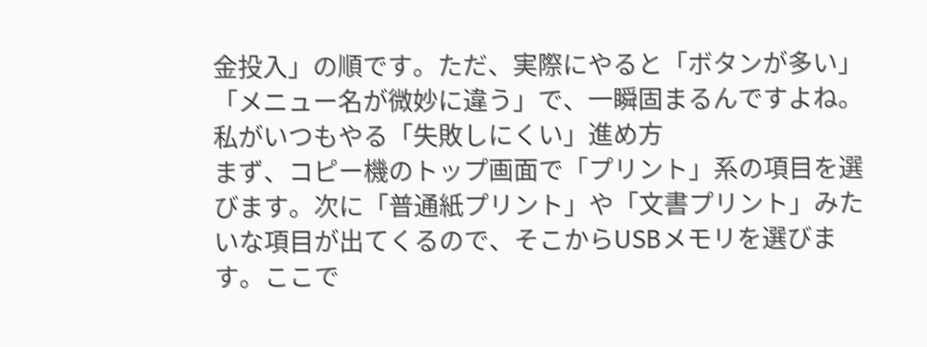金投入」の順です。ただ、実際にやると「ボタンが多い」「メニュー名が微妙に違う」で、一瞬固まるんですよね。
私がいつもやる「失敗しにくい」進め方
まず、コピー機のトップ画面で「プリント」系の項目を選びます。次に「普通紙プリント」や「文書プリント」みたいな項目が出てくるので、そこからUSBメモリを選びます。ここで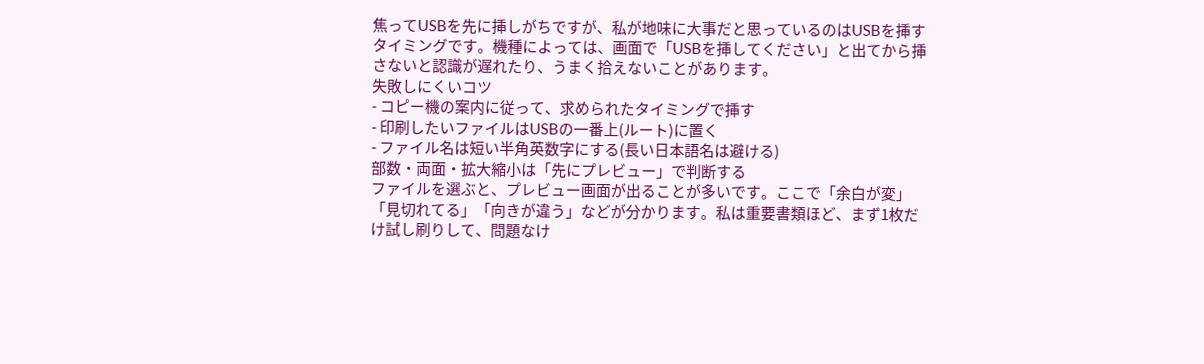焦ってUSBを先に挿しがちですが、私が地味に大事だと思っているのはUSBを挿すタイミングです。機種によっては、画面で「USBを挿してください」と出てから挿さないと認識が遅れたり、うまく拾えないことがあります。
失敗しにくいコツ
- コピー機の案内に従って、求められたタイミングで挿す
- 印刷したいファイルはUSBの一番上(ルート)に置く
- ファイル名は短い半角英数字にする(長い日本語名は避ける)
部数・両面・拡大縮小は「先にプレビュー」で判断する
ファイルを選ぶと、プレビュー画面が出ることが多いです。ここで「余白が変」「見切れてる」「向きが違う」などが分かります。私は重要書類ほど、まず1枚だけ試し刷りして、問題なけ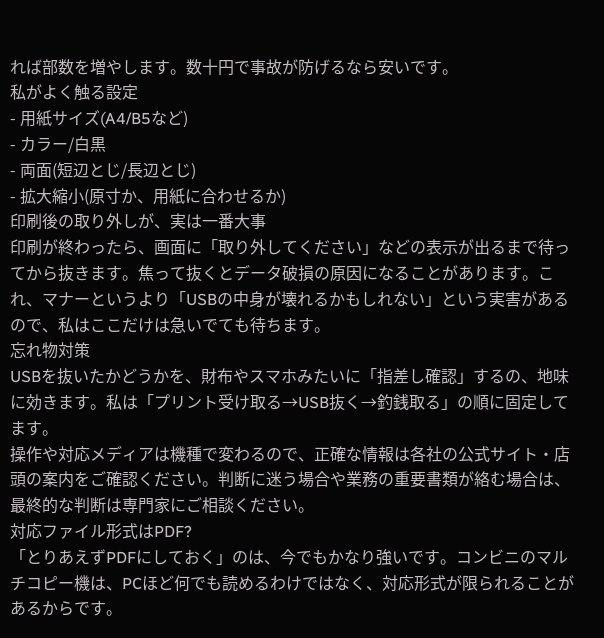れば部数を増やします。数十円で事故が防げるなら安いです。
私がよく触る設定
- 用紙サイズ(A4/B5など)
- カラー/白黒
- 両面(短辺とじ/長辺とじ)
- 拡大縮小(原寸か、用紙に合わせるか)
印刷後の取り外しが、実は一番大事
印刷が終わったら、画面に「取り外してください」などの表示が出るまで待ってから抜きます。焦って抜くとデータ破損の原因になることがあります。これ、マナーというより「USBの中身が壊れるかもしれない」という実害があるので、私はここだけは急いでても待ちます。
忘れ物対策
USBを抜いたかどうかを、財布やスマホみたいに「指差し確認」するの、地味に効きます。私は「プリント受け取る→USB抜く→釣銭取る」の順に固定してます。
操作や対応メディアは機種で変わるので、正確な情報は各社の公式サイト・店頭の案内をご確認ください。判断に迷う場合や業務の重要書類が絡む場合は、最終的な判断は専門家にご相談ください。
対応ファイル形式はPDF?
「とりあえずPDFにしておく」のは、今でもかなり強いです。コンビニのマルチコピー機は、PCほど何でも読めるわけではなく、対応形式が限られることがあるからです。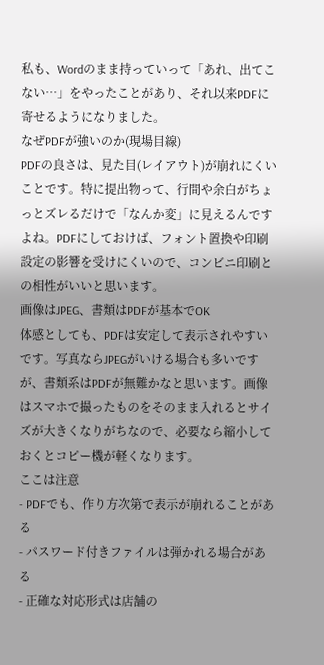私も、Wordのまま持っていって「あれ、出てこない…」をやったことがあり、それ以来PDFに寄せるようになりました。
なぜPDFが強いのか(現場目線)
PDFの良さは、見た目(レイアウト)が崩れにくいことです。特に提出物って、行間や余白がちょっとズレるだけで「なんか変」に見えるんですよね。PDFにしておけば、フォント置換や印刷設定の影響を受けにくいので、コンビニ印刷との相性がいいと思います。
画像はJPEG、書類はPDFが基本でOK
体感としても、PDFは安定して表示されやすいです。写真ならJPEGがいける場合も多いですが、書類系はPDFが無難かなと思います。画像はスマホで撮ったものをそのまま入れるとサイズが大きくなりがちなので、必要なら縮小しておくとコピー機が軽くなります。
ここは注意
- PDFでも、作り方次第で表示が崩れることがある
- パスワード付きファイルは弾かれる場合がある
- 正確な対応形式は店舗の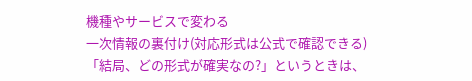機種やサービスで変わる
一次情報の裏付け(対応形式は公式で確認できる)
「結局、どの形式が確実なの?」というときは、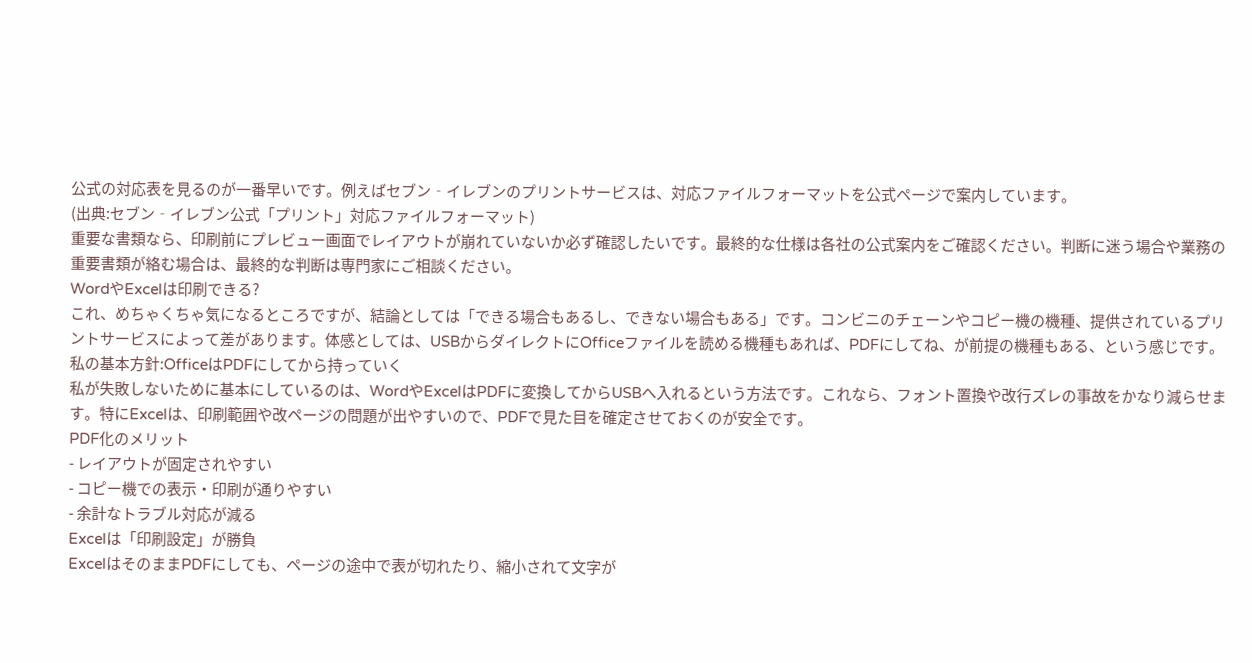公式の対応表を見るのが一番早いです。例えばセブン‐イレブンのプリントサービスは、対応ファイルフォーマットを公式ページで案内しています。
(出典:セブン‐イレブン公式「プリント」対応ファイルフォーマット)
重要な書類なら、印刷前にプレビュー画面でレイアウトが崩れていないか必ず確認したいです。最終的な仕様は各社の公式案内をご確認ください。判断に迷う場合や業務の重要書類が絡む場合は、最終的な判断は専門家にご相談ください。
WordやExcelは印刷できる?
これ、めちゃくちゃ気になるところですが、結論としては「できる場合もあるし、できない場合もある」です。コンビニのチェーンやコピー機の機種、提供されているプリントサービスによって差があります。体感としては、USBからダイレクトにOfficeファイルを読める機種もあれば、PDFにしてね、が前提の機種もある、という感じです。
私の基本方針:OfficeはPDFにしてから持っていく
私が失敗しないために基本にしているのは、WordやExcelはPDFに変換してからUSBへ入れるという方法です。これなら、フォント置換や改行ズレの事故をかなり減らせます。特にExcelは、印刷範囲や改ページの問題が出やすいので、PDFで見た目を確定させておくのが安全です。
PDF化のメリット
- レイアウトが固定されやすい
- コピー機での表示・印刷が通りやすい
- 余計なトラブル対応が減る
Excelは「印刷設定」が勝負
ExcelはそのままPDFにしても、ページの途中で表が切れたり、縮小されて文字が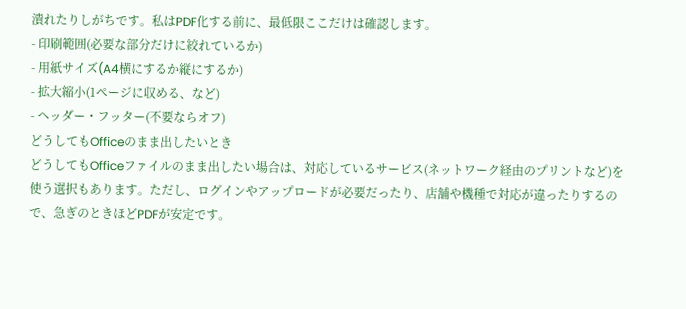潰れたりしがちです。私はPDF化する前に、最低限ここだけは確認します。
- 印刷範囲(必要な部分だけに絞れているか)
- 用紙サイズ(A4横にするか縦にするか)
- 拡大縮小(1ページに収める、など)
- ヘッダー・フッター(不要ならオフ)
どうしてもOfficeのまま出したいとき
どうしてもOfficeファイルのまま出したい場合は、対応しているサービス(ネットワーク経由のプリントなど)を使う選択もあります。ただし、ログインやアップロードが必要だったり、店舗や機種で対応が違ったりするので、急ぎのときほどPDFが安定です。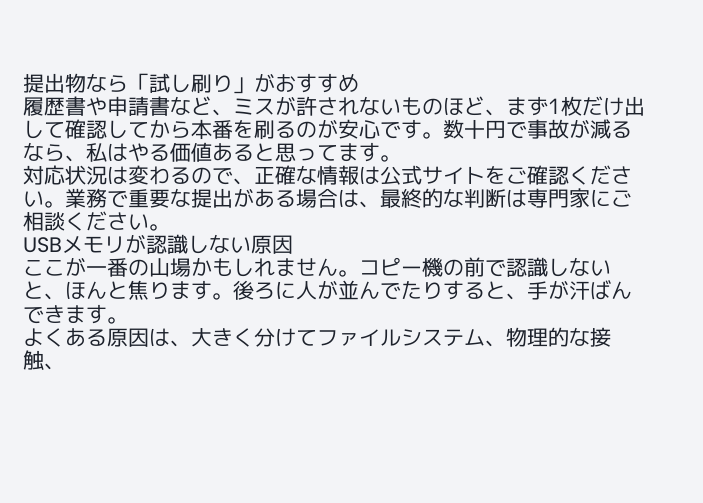提出物なら「試し刷り」がおすすめ
履歴書や申請書など、ミスが許されないものほど、まず1枚だけ出して確認してから本番を刷るのが安心です。数十円で事故が減るなら、私はやる価値あると思ってます。
対応状況は変わるので、正確な情報は公式サイトをご確認ください。業務で重要な提出がある場合は、最終的な判断は専門家にご相談ください。
USBメモリが認識しない原因
ここが一番の山場かもしれません。コピー機の前で認識しないと、ほんと焦ります。後ろに人が並んでたりすると、手が汗ばんできます。
よくある原因は、大きく分けてファイルシステム、物理的な接触、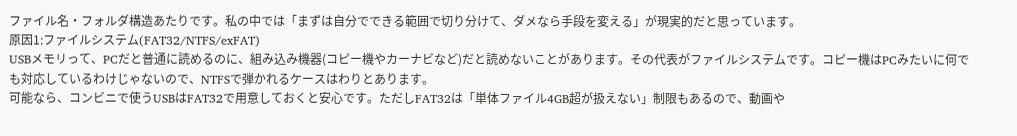ファイル名・フォルダ構造あたりです。私の中では「まずは自分でできる範囲で切り分けて、ダメなら手段を変える」が現実的だと思っています。
原因1:ファイルシステム(FAT32/NTFS/exFAT)
USBメモリって、PCだと普通に読めるのに、組み込み機器(コピー機やカーナビなど)だと読めないことがあります。その代表がファイルシステムです。コピー機はPCみたいに何でも対応しているわけじゃないので、NTFSで弾かれるケースはわりとあります。
可能なら、コンビニで使うUSBはFAT32で用意しておくと安心です。ただしFAT32は「単体ファイル4GB超が扱えない」制限もあるので、動画や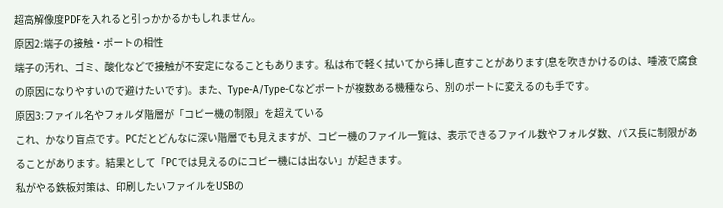超高解像度PDFを入れると引っかかるかもしれません。
原因2:端子の接触・ポートの相性
端子の汚れ、ゴミ、酸化などで接触が不安定になることもあります。私は布で軽く拭いてから挿し直すことがあります(息を吹きかけるのは、唾液で腐食の原因になりやすいので避けたいです)。また、Type-A/Type-Cなどポートが複数ある機種なら、別のポートに変えるのも手です。
原因3:ファイル名やフォルダ階層が「コピー機の制限」を超えている
これ、かなり盲点です。PCだとどんなに深い階層でも見えますが、コピー機のファイル一覧は、表示できるファイル数やフォルダ数、パス長に制限があることがあります。結果として「PCでは見えるのにコピー機には出ない」が起きます。
私がやる鉄板対策は、印刷したいファイルをUSBの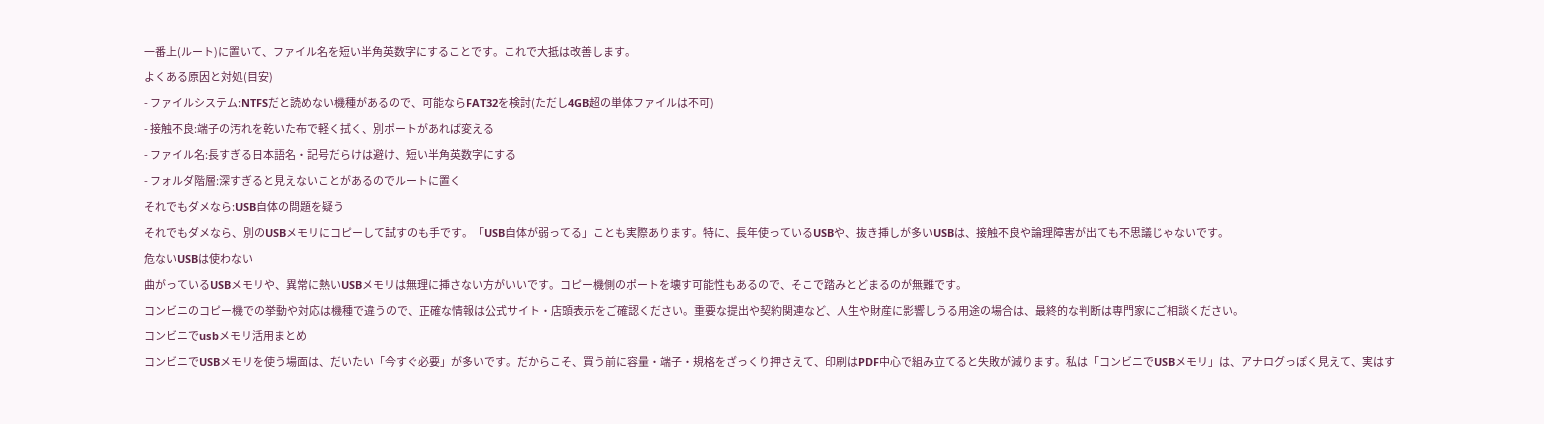一番上(ルート)に置いて、ファイル名を短い半角英数字にすることです。これで大抵は改善します。
よくある原因と対処(目安)
- ファイルシステム:NTFSだと読めない機種があるので、可能ならFAT32を検討(ただし4GB超の単体ファイルは不可)
- 接触不良:端子の汚れを乾いた布で軽く拭く、別ポートがあれば変える
- ファイル名:長すぎる日本語名・記号だらけは避け、短い半角英数字にする
- フォルダ階層:深すぎると見えないことがあるのでルートに置く
それでもダメなら:USB自体の問題を疑う
それでもダメなら、別のUSBメモリにコピーして試すのも手です。「USB自体が弱ってる」ことも実際あります。特に、長年使っているUSBや、抜き挿しが多いUSBは、接触不良や論理障害が出ても不思議じゃないです。
危ないUSBは使わない
曲がっているUSBメモリや、異常に熱いUSBメモリは無理に挿さない方がいいです。コピー機側のポートを壊す可能性もあるので、そこで踏みとどまるのが無難です。
コンビニのコピー機での挙動や対応は機種で違うので、正確な情報は公式サイト・店頭表示をご確認ください。重要な提出や契約関連など、人生や財産に影響しうる用途の場合は、最終的な判断は専門家にご相談ください。
コンビニでusbメモリ活用まとめ
コンビニでUSBメモリを使う場面は、だいたい「今すぐ必要」が多いです。だからこそ、買う前に容量・端子・規格をざっくり押さえて、印刷はPDF中心で組み立てると失敗が減ります。私は「コンビニでUSBメモリ」は、アナログっぽく見えて、実はす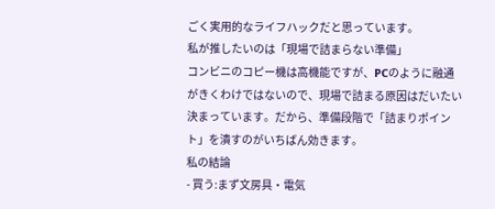ごく実用的なライフハックだと思っています。
私が推したいのは「現場で詰まらない準備」
コンビニのコピー機は高機能ですが、PCのように融通がきくわけではないので、現場で詰まる原因はだいたい決まっています。だから、準備段階で「詰まりポイント」を潰すのがいちばん効きます。
私の結論
- 買う:まず文房具・電気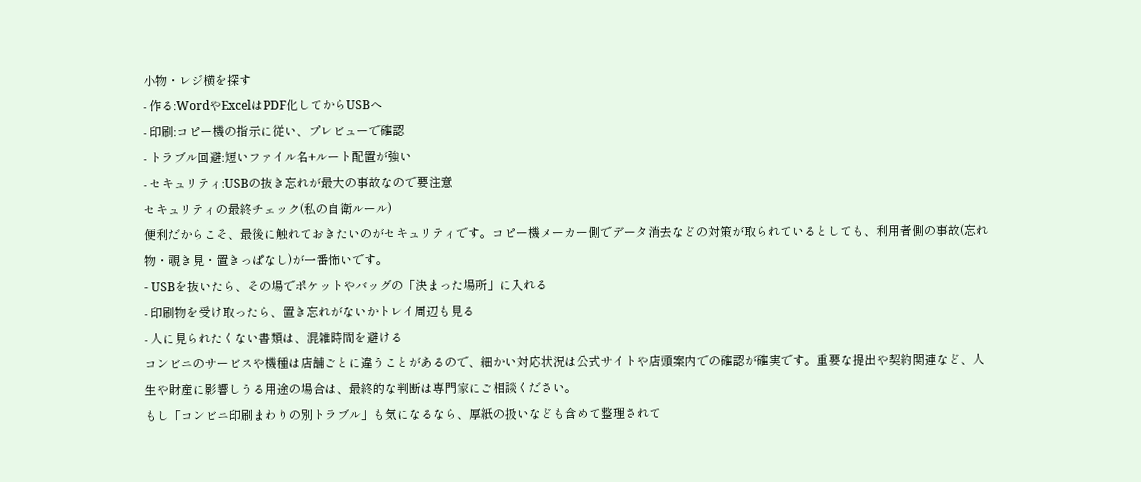小物・レジ横を探す
- 作る:WordやExcelはPDF化してからUSBへ
- 印刷:コピー機の指示に従い、プレビューで確認
- トラブル回避:短いファイル名+ルート配置が強い
- セキュリティ:USBの抜き忘れが最大の事故なので要注意
セキュリティの最終チェック(私の自衛ルール)
便利だからこそ、最後に触れておきたいのがセキュリティです。コピー機メーカー側でデータ消去などの対策が取られているとしても、利用者側の事故(忘れ物・覗き見・置きっぱなし)が一番怖いです。
- USBを抜いたら、その場でポケットやバッグの「決まった場所」に入れる
- 印刷物を受け取ったら、置き忘れがないかトレイ周辺も見る
- 人に見られたくない書類は、混雑時間を避ける
コンビニのサービスや機種は店舗ごとに違うことがあるので、細かい対応状況は公式サイトや店頭案内での確認が確実です。重要な提出や契約関連など、人生や財産に影響しうる用途の場合は、最終的な判断は専門家にご相談ください。
もし「コンビニ印刷まわりの別トラブル」も気になるなら、厚紙の扱いなども含めて整理されて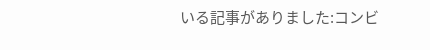いる記事がありました:コンビ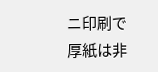ニ印刷で厚紙は非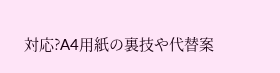対応?A4用紙の裏技や代替案